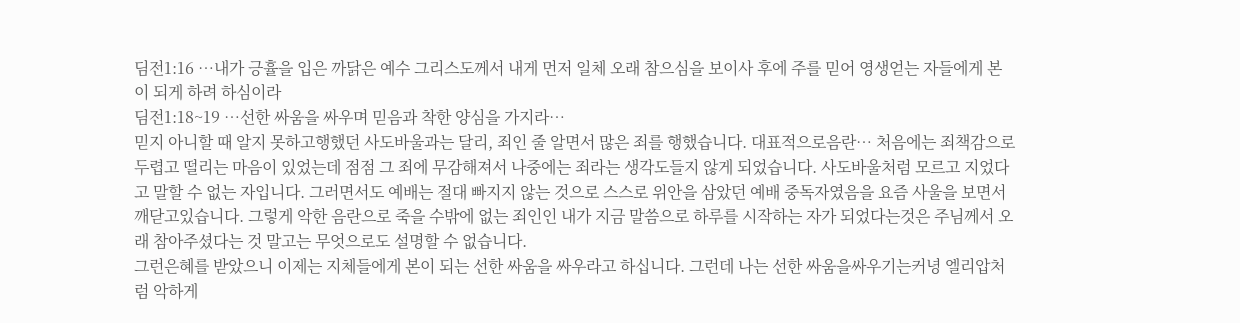딤전1:16 …내가 긍휼을 입은 까닭은 예수 그리스도께서 내게 먼저 일체 오래 참으심을 보이사 후에 주를 믿어 영생얻는 자들에게 본이 되게 하려 하심이라
딤전1:18~19 …선한 싸움을 싸우며 믿음과 착한 양심을 가지라…
믿지 아니할 때 알지 못하고행했던 사도바울과는 달리, 죄인 줄 알면서 많은 죄를 행했습니다. 대표적으로음란… 처음에는 죄책감으로 두렵고 떨리는 마음이 있었는데 점점 그 죄에 무감해져서 나중에는 죄라는 생각도들지 않게 되었습니다. 사도바울처럼 모르고 지었다고 말할 수 없는 자입니다. 그러면서도 예배는 절대 빠지지 않는 것으로 스스로 위안을 삼았던 예배 중독자였음을 요즘 사울을 보면서 깨닫고있습니다. 그렇게 악한 음란으로 죽을 수밖에 없는 죄인인 내가 지금 말씀으로 하루를 시작하는 자가 되었다는것은 주님께서 오래 참아주셨다는 것 말고는 무엇으로도 설명할 수 없습니다.
그런은혜를 받았으니 이제는 지체들에게 본이 되는 선한 싸움을 싸우라고 하십니다. 그런데 나는 선한 싸움을싸우기는커녕 엘리압처럼 악하게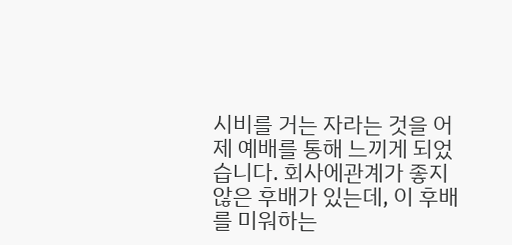시비를 거는 자라는 것을 어제 예배를 통해 느끼게 되었습니다. 회사에관계가 좋지 않은 후배가 있는데, 이 후배를 미워하는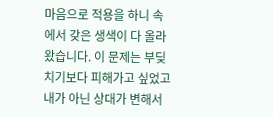마음으로 적용을 하니 속에서 갖은 생색이 다 올라왔습니다. 이 문제는 부딪치기보다 피해가고 싶었고 내가 아닌 상대가 변해서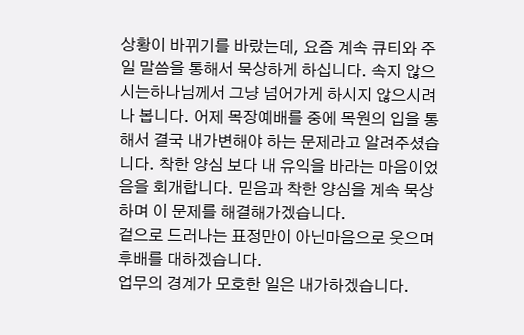상황이 바뀌기를 바랐는데, 요즘 계속 큐티와 주일 말씀을 통해서 묵상하게 하십니다. 속지 않으시는하나님께서 그냥 넘어가게 하시지 않으시려나 봅니다. 어제 목장예배를 중에 목원의 입을 통해서 결국 내가변해야 하는 문제라고 알려주셨습니다. 착한 양심 보다 내 유익을 바라는 마음이었음을 회개합니다. 믿음과 착한 양심을 계속 묵상하며 이 문제를 해결해가겠습니다.
겉으로 드러나는 표정만이 아닌마음으로 웃으며 후배를 대하겠습니다.
업무의 경계가 모호한 일은 내가하겠습니다.